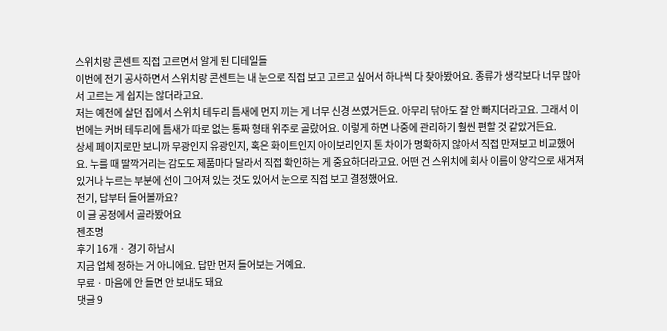스위치랑 콘센트 직접 고르면서 알게 된 디테일들
이번에 전기 공사하면서 스위치랑 콘센트는 내 눈으로 직접 보고 고르고 싶어서 하나씩 다 찾아봤어요. 종류가 생각보다 너무 많아서 고르는 게 쉽지는 않더라고요.
저는 예전에 살던 집에서 스위치 테두리 틈새에 먼지 끼는 게 너무 신경 쓰였거든요. 아무리 닦아도 잘 안 빠지더라고요. 그래서 이번에는 커버 테두리에 틈새가 따로 없는 통짜 형태 위주로 골랐어요. 이렇게 하면 나중에 관리하기 훨씬 편할 것 같았거든요.
상세 페이지로만 보니까 무광인지 유광인지, 혹은 화이트인지 아이보리인지 톤 차이가 명확하지 않아서 직접 만져보고 비교했어요. 누를 때 딸깍거리는 감도도 제품마다 달라서 직접 확인하는 게 중요하더라고요. 어떤 건 스위치에 회사 이름이 양각으로 새겨져 있거나 누르는 부분에 선이 그어져 있는 것도 있어서 눈으로 직접 보고 결정했어요.
전기, 답부터 들어볼까요?
이 글 공정에서 골라봤어요
젠조명
후기 16개 · 경기 하남시
지금 업체 정하는 거 아니에요. 답만 먼저 들어보는 거예요.
무료 · 마음에 안 들면 안 보내도 돼요
댓글 9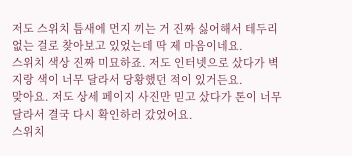저도 스위치 틈새에 먼지 끼는 거 진짜 싫어해서 테두리 없는 걸로 찾아보고 있었는데 딱 제 마음이네요.
스위치 색상 진짜 미묘하죠. 저도 인터넷으로 샀다가 벽지랑 색이 너무 달라서 당황했던 적이 있거든요.
맞아요. 저도 상세 페이지 사진만 믿고 샀다가 톤이 너무 달라서 결국 다시 확인하러 갔었어요.
스위치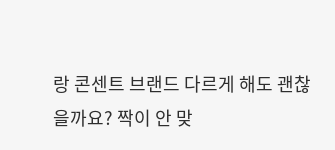랑 콘센트 브랜드 다르게 해도 괜찮을까요? 짝이 안 맞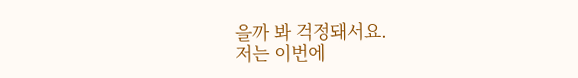을까 봐 걱정돼서요.
저는 이번에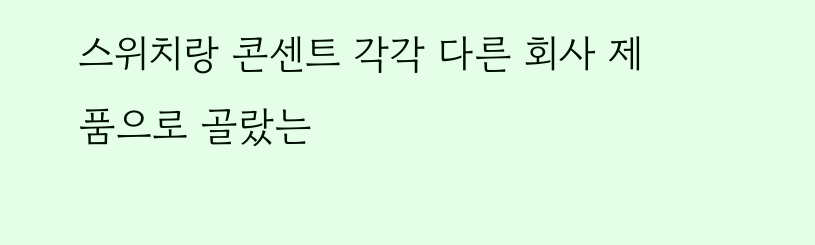스위치랑 콘센트 각각 다른 회사 제품으로 골랐는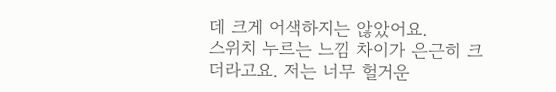데 크게 어색하지는 않았어요.
스위치 누르는 느낌 차이가 은근히 크더라고요. 저는 너무 헐거운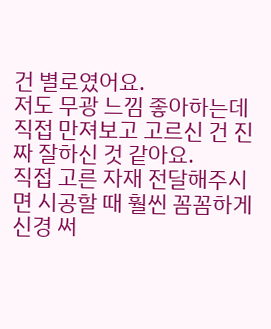건 별로였어요.
저도 무광 느낌 좋아하는데 직접 만져보고 고르신 건 진짜 잘하신 것 같아요.
직접 고른 자재 전달해주시면 시공할 때 훨씬 꼼꼼하게 신경 써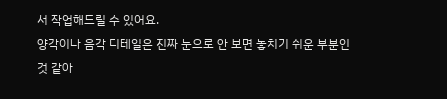서 작업해드릴 수 있어요.
양각이나 음각 디테일은 진짜 눈으로 안 보면 놓치기 쉬운 부분인 것 같아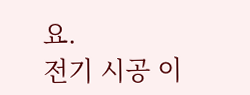요.
전기 시공 이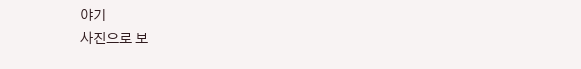야기
사진으로 보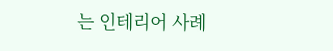는 인테리어 사례